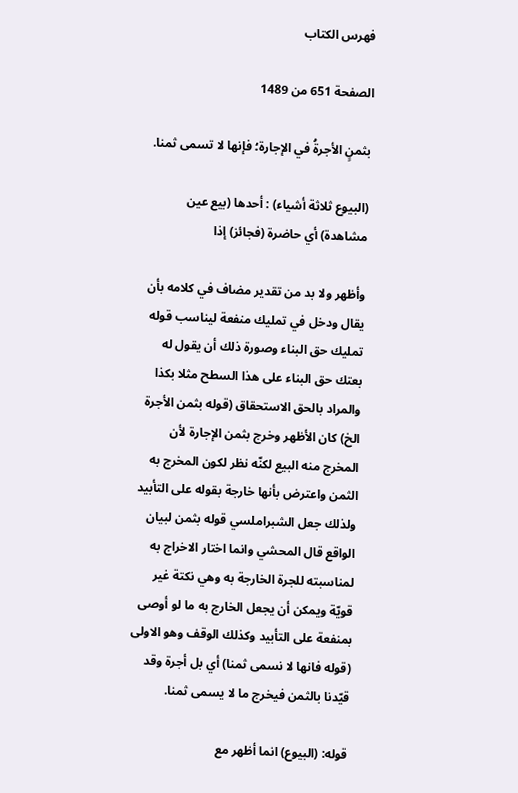فهرس الكتاب

الصفحة 651 من 1489

بثمنٍ الأجرةُ في الإجارة؛ فإنها لا تسمى ثمنا.

(البيوع ثلاثة أشياء) : أحدها (بيع عين مشاهدة) أي حاضرة (فجائز) إذا

وأظهر ولا بد من تقدير مضاف في كلامه بأن يقال ودخل في تمليك منفعة ليناسب قوله تمليك حق البناء وصورة ذلك أن يقول له بعتك حق البناء على هذا السطح مثلا بكذا والمراد بالحق الاستحقاق (قوله بثمن الأجرة الخ) كان الأظهر وخرج بثمن الإجارة لأن المخرج منه البيع لكنّه نظر لكون المخرج به الثمن واعترض بأنها خارجة بقوله على التأبيد ولذلك جعل الشبراملسي قوله بثمن لبيان الواقع قال المحشي وانما اختار الاخراج به لمناسبته للجرة الخارجة به وهي نكتة غير قويّة ويمكن أن يجعل الخارج به ما لو أوصى بمنفعة على التأبيد وكذلك الوقف وهو الاولى (قوله فانها لا نسمى ثمنا) أي بل أجرة وقد قيّدنا بالثمن فيخرج ما لا يسمى ثمنا.

قوله: (البيوع) انما أظهر مع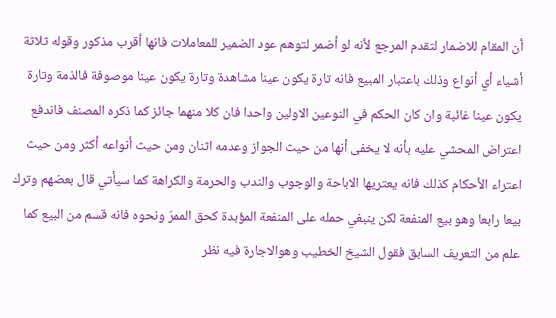أن المقام للاضمار لتقدم المرجع لأنه لو أضمر لتوهم عود الضمير للمعاملات فانها أقرب مذكور وقوله ثلاثة أشياء أي أنواع وذلك باعتبار المبيع فانه تارة يكون عينا مشاهدة وتارة يكون عينا موصوفة فالذمة وتارة يكون عينا غائبة وان كان الحكم في النوعين الاولين واحدا فان كلا منهما جائز كما ذكره المصنف فاندفع اعتراض المحشي عليه بأنه لا يخفى أنها من حيث الجواز وعدمه اثنان ومن حيث أنواعه أكثر ومن حيث اعتراء الأحكام كذلك فانه يعتريها الاباحة والوجوب والندب والحرمة والكراهة كما سيأتي قال بعضهم وترك بيعا رابعا وهو بيع المنفعة لكن ينبغي حمله على المنفعة المؤبدة كحق الممرّ ونحوه فانه قسم من البيع كما علم من التعريف السابق فقول الشيخ الخطيب وهوالاجارة فيه نظر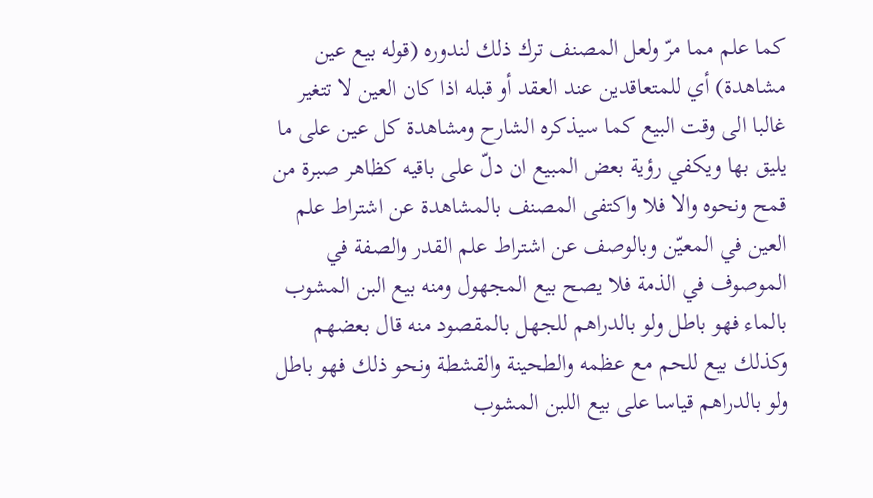كما علم مما مرّ ولعل المصنف ترك ذلك لندوره (قوله بيع عين مشاهدة) أي للمتعاقدين عند العقد أو قبله اذا كان العين لا تتغير غالبا الى وقت البيع كما سيذكره الشارح ومشاهدة كل عين على ما يليق بها ويكفي رؤية بعض المبيع ان دلّ على باقيه كظاهر صبرة من قمح ونحوه والا فلا واكتفى المصنف بالمشاهدة عن اشتراط علم العين في المعيّن وبالوصف عن اشتراط علم القدر والصفة في الموصوف في الذمة فلا يصح بيع المجهول ومنه بيع البن المشوب بالماء فهو باطل ولو بالدراهم للجهل بالمقصود منه قال بعضهم وكذلك بيع للحم مع عظمه والطحينة والقشطة ونحو ذلك فهو باطل ولو بالدراهم قياسا على بيع اللبن المشوب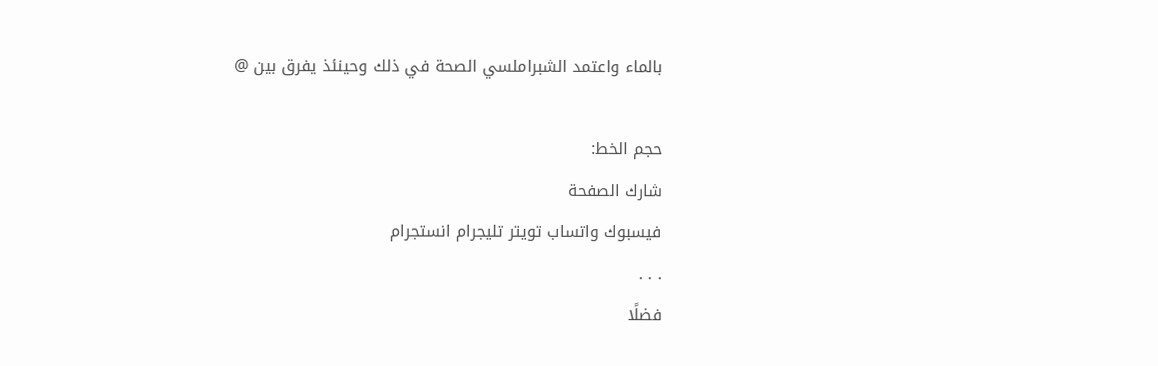بالماء واعتمد الشبراملسي الصحة في ذلك وحينئذ يفرق بين @

حجم الخط:
شارك الصفحة
فيسبوك واتساب تويتر تليجرام انستجرام
. . .
فضلًا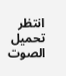انتظر تحميل الصوت